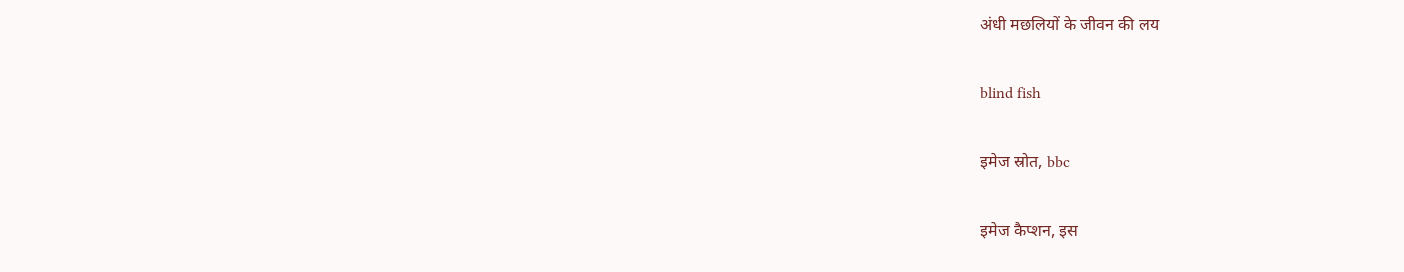अंधी मछलियों के जीवन की लय

blind fish

इमेज स्रोत, bbc

इमेज कैप्शन, इस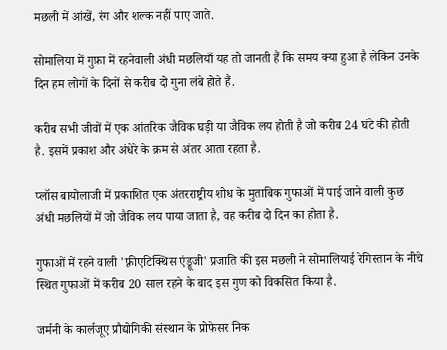मछली में आंखें, रंग और शल्क नहीं पाए जाते.

सोमालिया में गुफ़ा में रहनेवाली अंधी मछलियाँ यह तो जानती हैं कि समय क्या हुआ है लेकिन उनके दिन हम लोगों के दिनों से करीब दो गुना लंबे होते हैं.

करीब सभी जीवों में एक आंतरिक जैविक घड़ी या जैविक लय होती है जो करीब 24 घंटे की होती है. इसमें प्रकाश और अंधेरे के क्रम से अंतर आता रहता है.

प्लॉस बायोलाजी में प्रकाशित एक अंतरराष्ट्रीय शोध के मुताबिक गुफाओं में पाई जाने वाली कुछ अंधी मछलियों में जो जैविक लय पाया जाता है, वह करीब दो दिन का होता है.

गुफाओं में रहने वाली 'फ़्रीएटिक्थिस एंड्रूजी' प्रजाति की इस मछली ने सोमालियाई रेगिस्तान के नीचे स्थित गुफाओं में करीब 20 साल रहने के बाद इस गुण को विकसित किया है.

जर्मनी के कार्लजूए प्रौद्योगिकी संस्थान के प्रोफेसर निक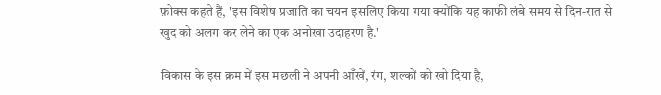फ़ोक्स कहते हैं, 'इस विशेष प्रजाति का चयन इसलिए किया गया क्योंकि यह काफी लंबे समय से दिन-रात से खुद को अलग कर लेने का एक अनोखा उदाहरण है.'

विकास के इस क्रम में इस मछली ने अपनी आँखें, रंग, शल्कों को खो दिया है,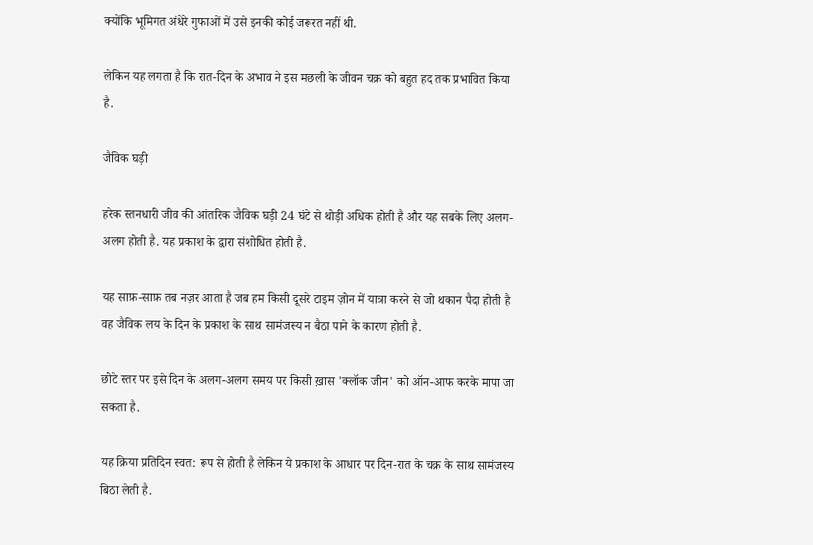क्योंकि भूमिगत अंधेरे गुफाओं में उसे इनकी कोई जरूरत नहीं थी.

लेकिन यह लगता है कि रात-दिन के अभाव ने इस मछली के जीवन चक्र को बहुत हद तक प्रभावित किया है.

जैविक घड़ी

हरेक स्तनधारी जीव की आंतरिक जैविक घड़ी 24 घंटे से थोड़ी अधिक होती है और यह सबके लिए अलग-अलग होती है. यह प्रकाश के द्वारा संशोधित होती है.

यह साफ़-साफ़ तब नज़र आता है जब हम किसी दूसरे टाइम ज़ोन में यात्रा करने से जो थकान पैदा होती है वह जैविक लय के दिन के प्रकाश के साथ सामंजस्य न बैठा पाने के कारण होती है.

छोटे स्तर पर इसे दिन के अलग-अलग समय पर किसी ख़ास 'क्लॉक जीन' को ऑन-आफ करके मापा जा सकता है.

यह क्रिया प्रतिदिन स्वत: रूप से होती है लेकिन ये प्रकाश के आधार पर दिन-रात के चक्र के साथ सामंजस्य बिठा लेती है.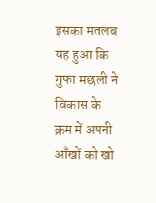इसका मतलब यह हुआ कि गुफा मछली ने विकास के क्रम में अपनी आँखों को खो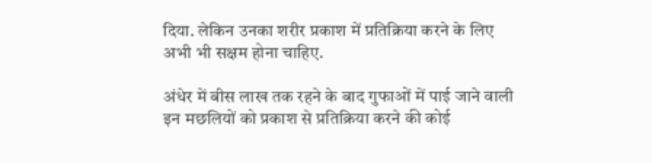दिया. लेकिन उनका शरीर प्रकाश में प्रतिक्रिया करने के लिए अभी भी सक्षम होना चाहिए.

अंधेर में बीस लाख तक रहने के बाद गुफाओं में पाई जाने वाली इन मछलियों को प्रकाश से प्रतिक्रिया करने की कोई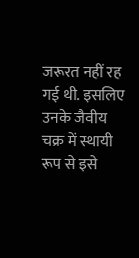जरूरत नहीं रह गई थी. इसलिए उनके जैवीय चक्र में स्थायी रूप से इसे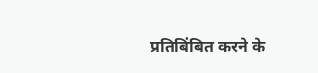प्रतिबिंबित करने के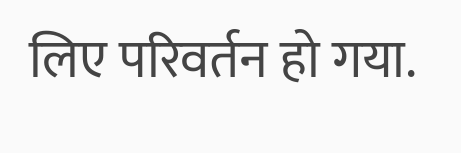लिए परिवर्तन हो गया.